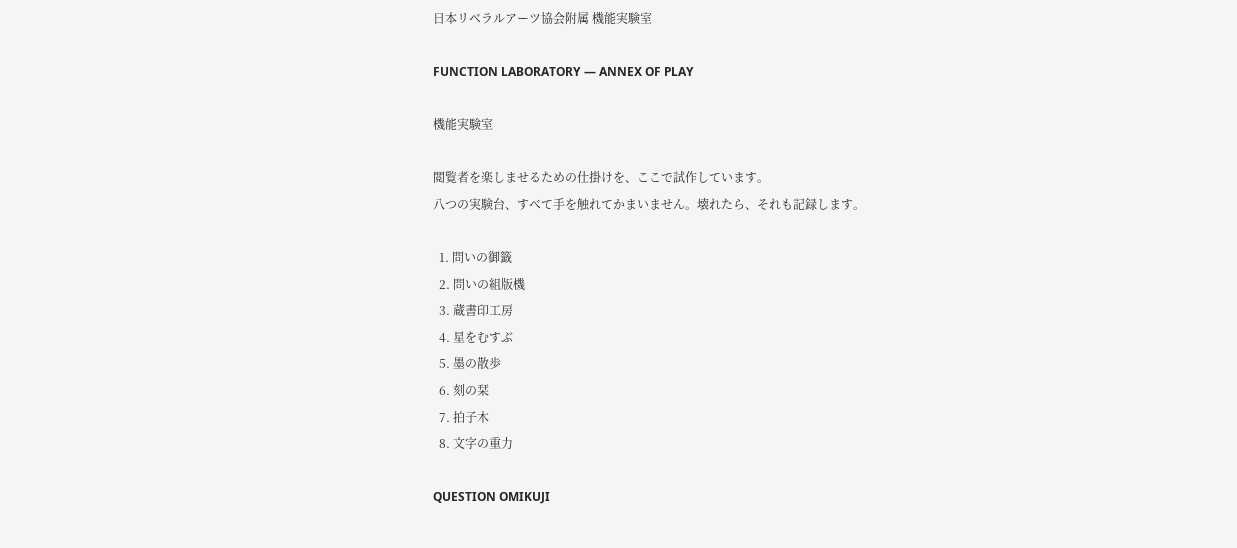日本リベラルアーツ協会附属 機能実験室

FUNCTION LABORATORY — ANNEX OF PLAY

機能実験室

閲覧者を楽しませるための仕掛けを、ここで試作しています。
八つの実験台、すべて手を触れてかまいません。壊れたら、それも記録します。

  1. 問いの御籤
  2. 問いの組版機
  3. 蔵書印工房
  4. 星をむすぶ
  5. 墨の散歩
  6. 刻の栞
  7. 拍子木
  8. 文字の重力

QUESTION OMIKUJI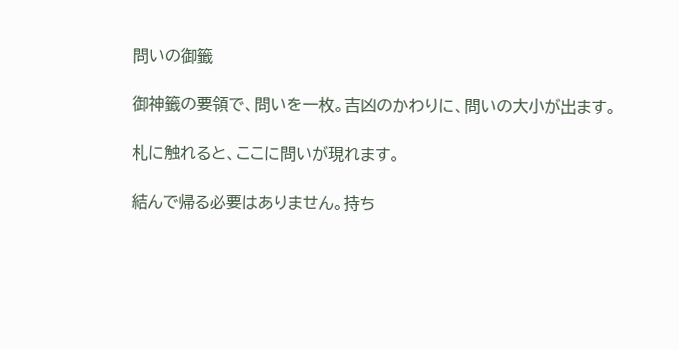問いの御籤

御神籤の要領で、問いを一枚。吉凶のかわりに、問いの大小が出ます。

札に触れると、ここに問いが現れます。

結んで帰る必要はありません。持ち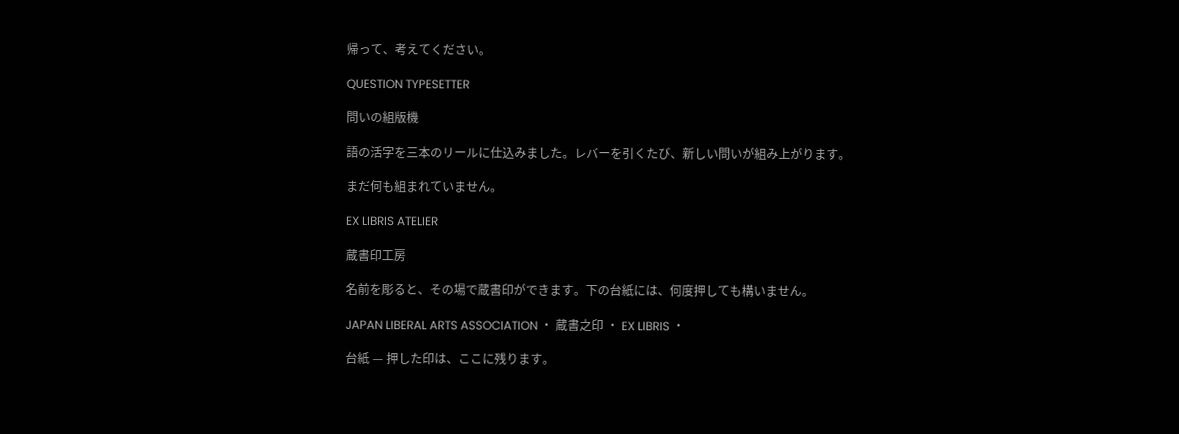帰って、考えてください。

QUESTION TYPESETTER

問いの組版機

語の活字を三本のリールに仕込みました。レバーを引くたび、新しい問いが組み上がります。

まだ何も組まれていません。

EX LIBRIS ATELIER

蔵書印工房

名前を彫ると、その場で蔵書印ができます。下の台紙には、何度押しても構いません。

JAPAN LIBERAL ARTS ASSOCIATION ・ 蔵書之印 ・ EX LIBRIS ・

台紙 — 押した印は、ここに残ります。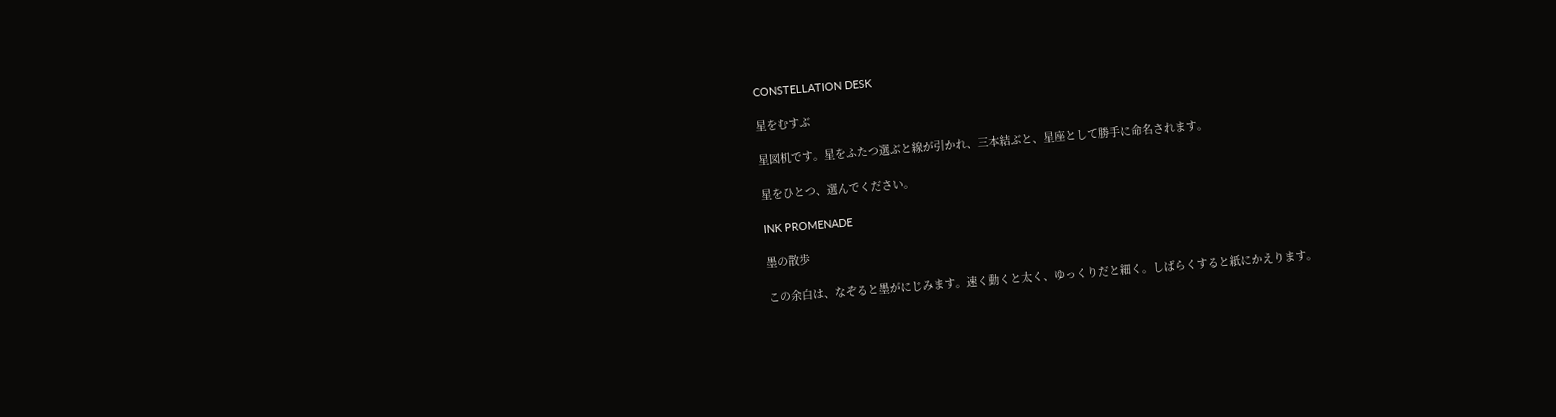CONSTELLATION DESK

星をむすぶ

星図机です。星をふたつ選ぶと線が引かれ、三本結ぶと、星座として勝手に命名されます。

星をひとつ、選んでください。

INK PROMENADE

墨の散歩

この余白は、なぞると墨がにじみます。速く動くと太く、ゆっくりだと細く。しばらくすると紙にかえります。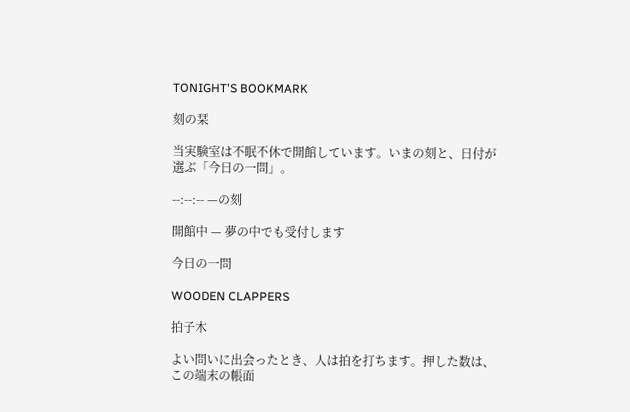TONIGHT'S BOOKMARK

刻の栞

当実験室は不眠不休で開館しています。いまの刻と、日付が選ぶ「今日の一問」。

--:--:-- —の刻

開館中 — 夢の中でも受付します

今日の一問

WOODEN CLAPPERS

拍子木

よい問いに出会ったとき、人は拍を打ちます。押した数は、この端末の帳面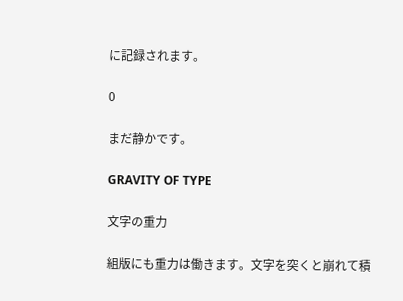に記録されます。

0

まだ静かです。

GRAVITY OF TYPE

文字の重力

組版にも重力は働きます。文字を突くと崩れて積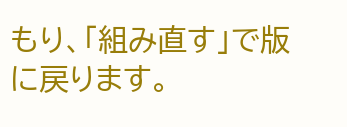もり、「組み直す」で版に戻ります。